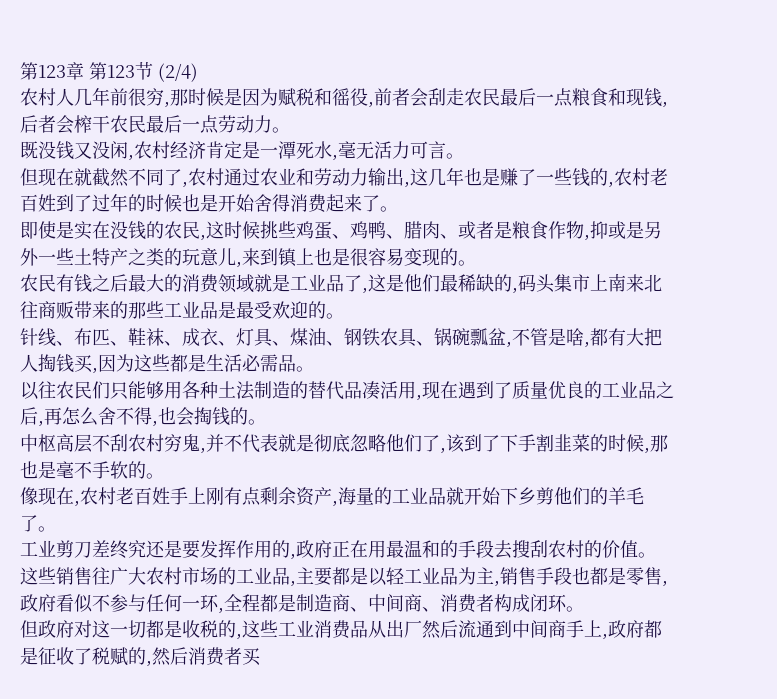第123章 第123节 (2/4)
农村人几年前很穷,那时候是因为赋税和徭役,前者会刮走农民最后一点粮食和现钱,后者会榨干农民最后一点劳动力。
既没钱又没闲,农村经济肯定是一潭死水,毫无活力可言。
但现在就截然不同了,农村通过农业和劳动力输出,这几年也是赚了一些钱的,农村老百姓到了过年的时候也是开始舍得消费起来了。
即使是实在没钱的农民,这时候挑些鸡蛋、鸡鸭、腊肉、或者是粮食作物,抑或是另外一些土特产之类的玩意儿,来到镇上也是很容易变现的。
农民有钱之后最大的消费领域就是工业品了,这是他们最稀缺的,码头集市上南来北往商贩带来的那些工业品是最受欢迎的。
针线、布匹、鞋袜、成衣、灯具、煤油、钢铁农具、锅碗瓢盆,不管是啥,都有大把人掏钱买,因为这些都是生活必需品。
以往农民们只能够用各种土法制造的替代品凑活用,现在遇到了质量优良的工业品之后,再怎么舍不得,也会掏钱的。
中枢高层不刮农村穷鬼,并不代表就是彻底忽略他们了,该到了下手割韭菜的时候,那也是毫不手软的。
像现在,农村老百姓手上刚有点剩余资产,海量的工业品就开始下乡剪他们的羊毛了。
工业剪刀差终究还是要发挥作用的,政府正在用最温和的手段去搜刮农村的价值。
这些销售往广大农村市场的工业品,主要都是以轻工业品为主,销售手段也都是零售,政府看似不参与任何一环,全程都是制造商、中间商、消费者构成闭环。
但政府对这一切都是收税的,这些工业消费品从出厂然后流通到中间商手上,政府都是征收了税赋的,然后消费者买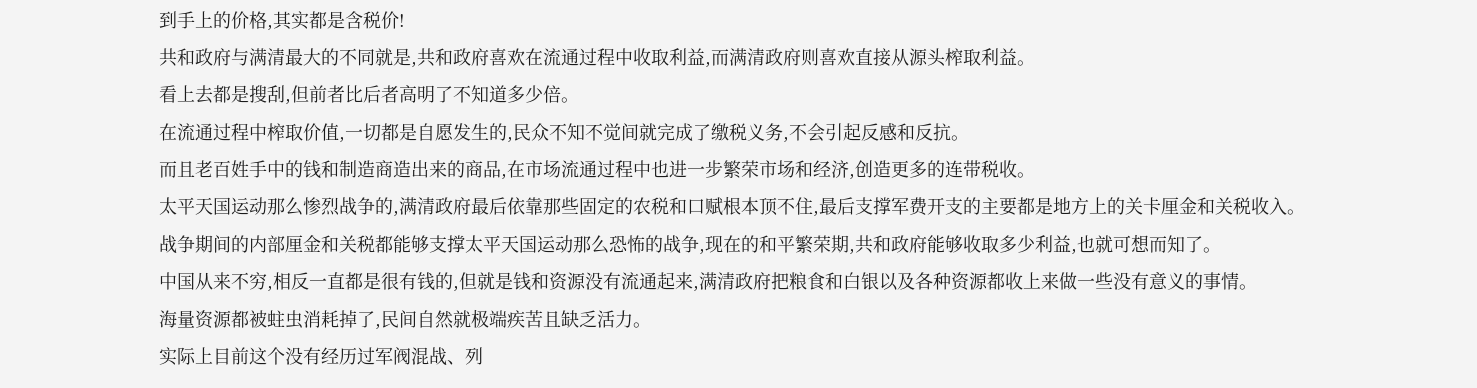到手上的价格,其实都是含税价!
共和政府与满清最大的不同就是,共和政府喜欢在流通过程中收取利益,而满清政府则喜欢直接从源头榨取利益。
看上去都是搜刮,但前者比后者高明了不知道多少倍。
在流通过程中榨取价值,一切都是自愿发生的,民众不知不觉间就完成了缴税义务,不会引起反感和反抗。
而且老百姓手中的钱和制造商造出来的商品,在市场流通过程中也进一步繁荣市场和经济,创造更多的连带税收。
太平天国运动那么惨烈战争的,满清政府最后依靠那些固定的农税和口赋根本顶不住,最后支撑军费开支的主要都是地方上的关卡厘金和关税收入。
战争期间的内部厘金和关税都能够支撑太平天国运动那么恐怖的战争,现在的和平繁荣期,共和政府能够收取多少利益,也就可想而知了。
中国从来不穷,相反一直都是很有钱的,但就是钱和资源没有流通起来,满清政府把粮食和白银以及各种资源都收上来做一些没有意义的事情。
海量资源都被蛀虫消耗掉了,民间自然就极端疾苦且缺乏活力。
实际上目前这个没有经历过军阀混战、列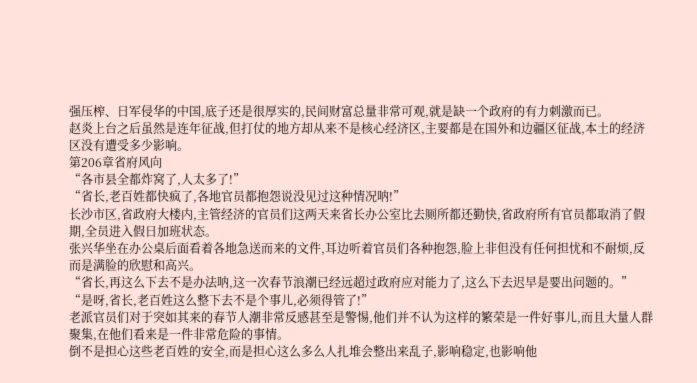强压榨、日军侵华的中国,底子还是很厚实的,民间财富总量非常可观,就是缺一个政府的有力刺激而已。
赵炎上台之后虽然是连年征战,但打仗的地方却从来不是核心经济区,主要都是在国外和边疆区征战,本土的经济区没有遭受多少影响。
第206章省府风向
“各市县全都炸窝了,人太多了!”
“省长,老百姓都快疯了,各地官员都抱怨说没见过这种情况呐!”
长沙市区,省政府大楼内,主管经济的官员们这两天来省长办公室比去厕所都还勤快,省政府所有官员都取消了假期,全员进入假日加班状态。
张兴华坐在办公桌后面看着各地急送而来的文件,耳边听着官员们各种抱怨,脸上非但没有任何担忧和不耐烦,反而是满脸的欣慰和高兴。
“省长,再这么下去不是办法呐,这一次春节浪潮已经远超过政府应对能力了,这么下去迟早是要出问题的。”
“是呀,省长,老百姓这么整下去不是个事儿,必须得管了!”
老派官员们对于突如其来的春节人潮非常反感甚至是警惕,他们并不认为这样的繁荣是一件好事儿,而且大量人群聚集,在他们看来是一件非常危险的事情。
倒不是担心这些老百姓的安全,而是担心这么多么人扎堆会整出来乱子,影响稳定,也影响他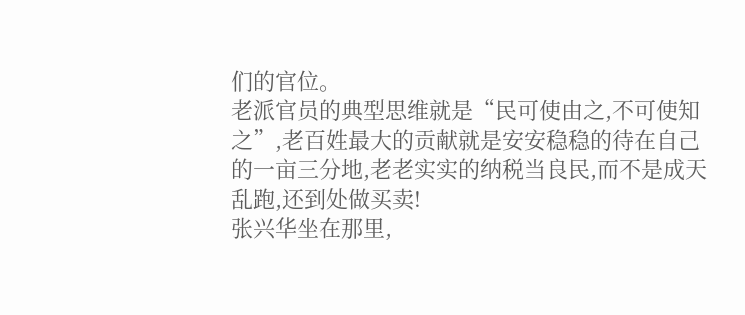们的官位。
老派官员的典型思维就是“民可使由之,不可使知之”,老百姓最大的贡献就是安安稳稳的待在自己的一亩三分地,老老实实的纳税当良民,而不是成天乱跑,还到处做买卖!
张兴华坐在那里,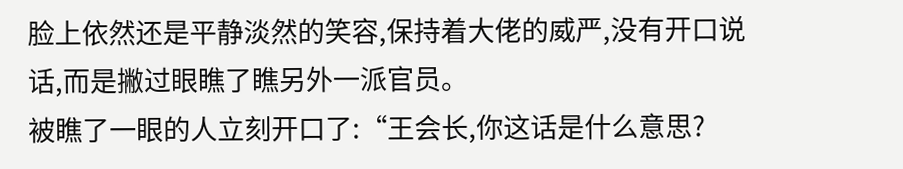脸上依然还是平静淡然的笑容,保持着大佬的威严,没有开口说话,而是撇过眼瞧了瞧另外一派官员。
被瞧了一眼的人立刻开口了:“王会长,你这话是什么意思?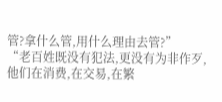管?拿什么管,用什么理由去管?”
“老百姓既没有犯法,更没有为非作歹,他们在消费,在交易,在繁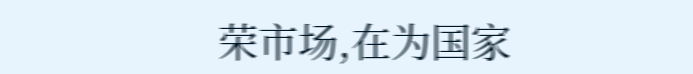荣市场,在为国家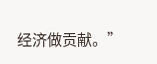经济做贡献。”